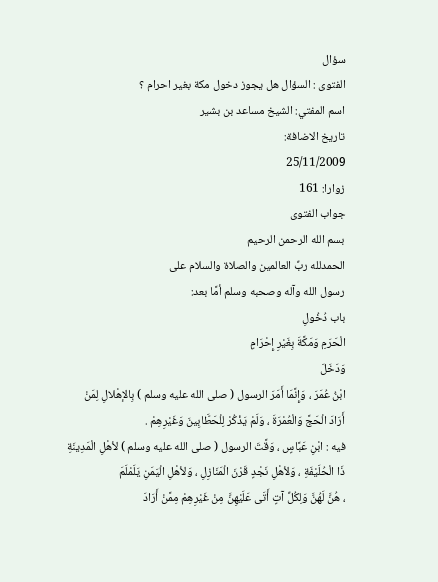سؤال
الفتوى : السؤال هل يجوز دخول مكة بغير احرام ؟
اسم المفتي: الشيخ مساعد بن بشير
تاريخ الاضافة:
25/11/2009
زوارا: 161
جواب الفتوى
بسم الله الرحمن الرحيم
الحمدلله ربِّ العالمين والصلاة والسلام على
رسول الله وآله وصحبه وسلم أمَّا بعد:
باب دُخُولِ
الْحَرَمِ وَمَكَّةَ بِغَيْرِ إِحْرَامٍ
وَدَخَلَ
ابْنُ عُمَرَ ، وَإِنَّمَا أَمَرَ الرسول ( صلى الله عليه وسلم ) بِالإهْلالِ لِمَنْ
أَرَادَ الْحَجَّ وَالْعُمْرَةَ ، وَلَمْ يَذْكُرْ لِلْحَطَّابِينَ وَغَيْرِهِمْ .
فيه : ابْنِ عَبَّاسٍ ، وَقَّتَ الرسول ( صلى الله عليه وسلم ) لأهْلِ الْمَدِينَةِ
ذَا الْحُلَيْفَةِ ، وَلأهْلِ نَجْدٍ قَرْنَ الْمَنَازِلِ ، وَلأهْلِ الْيَمَنِ يَلَمْلَمَ
، هُنَّ لَهُنَّ وَلِكُلِّ آتٍ أَتَى عَلَيْهِنَّ مِنْ غَيْرِهِمْ مِمَّنْ أَرَادَ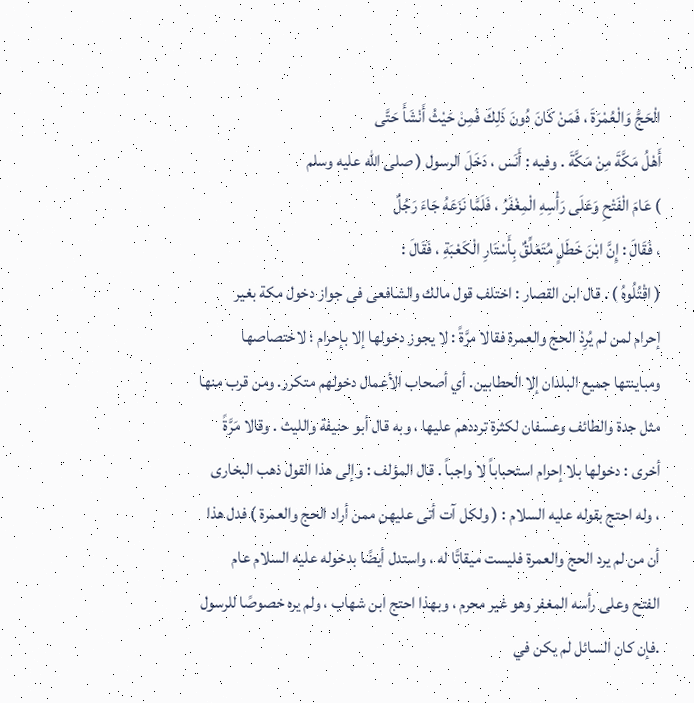الْحَجَّ وَالْعُمْرَةَ ، فَمَنْ كَانَ دُونَ ذَلِكَ فَمِنْ حَيْثُ أَنْشَأَ حَتَّى
أَهْلُ مَكَّةَ مِنْ مَكَّةَ . وفيه : أَنَس ، دَخَلَ الرسول ( صلى الله عليه وسلم
) عَامَ الْفَتْحِ وَعَلَى رَأْسِهِ الْمِغْفَرُ ، فَلَمَّا نَزَعَهُ جَاءَ رَجُلٌ
، فَقَالَ : إِنَّ ابْنَ خَطَلٍ مُتَعَلِّقٌ بِأَسْتَارِ الْكَعْبَةِ ، فَقَالَ :
( اقْتُلُوهُ ) . قال ابن القصار : اختلف قول مالك والشافعى فى جواز دخول مكة بغير
إحرام لمن لم يُرِدْ الحج والعمرة فقالا مرَّةً : لا يجوز دخولها إلا بإحرام ؛ لاختصاصها
ومباينتها جميع البلدان إلا الحطابين. أي أصحاب الأعمال دخولهم متكرر. ومن قرب منها
مثل جدة والطائف وعسفان لكثرة ترددهم عليها ، وبه قال أبو حنيفة والليث . وقالا مَرَّةً
أخرى : دخولها بلا إحرام استحباباً لا واجباً . قال المؤلف : وإلى هذا القول ذهب البخارى
، وله احتج بقوله عليه السلام : ( ولكل آت أتى عليهن ممن أراد الحج والعمرة ) فدل هذا
أن من لم يرد الحج والعمرة فليست ميقاتًا له ، واستدل أيضًا بدخوله عليه السلام عام
الفتح وعلى رأسه المغفر وهو غير محرم ، وبهذا احتج ابن شهاب ، ولم يره خصوصًا للرسول
.فإن كان السائل لم يكن في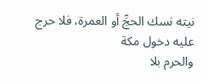نيته نسك الحجِّ أو العمرة، فلا حرج عليه دخول مكة
والحرم بلا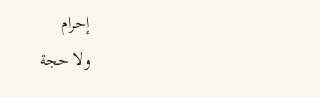إحرام
ولا حجة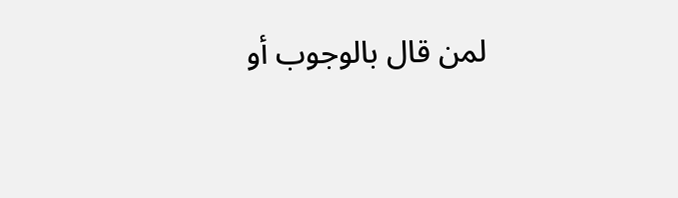لمن قال بالوجوب أو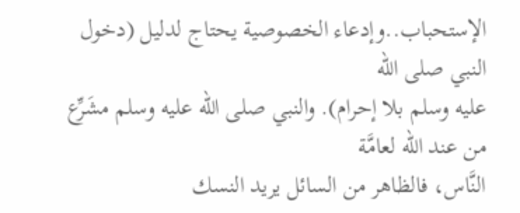الإستحباب..وإدعاء الخصوصية يحتاج لدليل (دخول النبي صلى الله
عليه وسلم بلا إحرام). والنبي صلى الله عليه وسلم مشَرِّع من عند الله لعامَّة
النَّاس، فالظاهر من السائل يريد النسك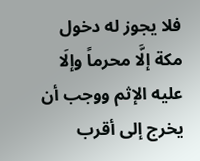فلا يجوز له دخول مكة إلَّا محرماً وإلَا
عليه الإثم ووجب أن يخرج إلى أقرب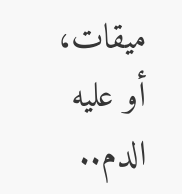ميقات، أو عليه الدم..